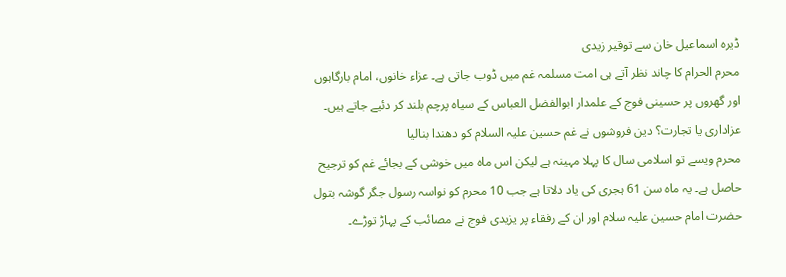ڈیرہ اسماعیل خان سے توقیر زیدی
محرم الحرام کا چاند نظر آتے ہی امت مسلمہ غم میں ڈوب جاتی ہے۔ عزاء خانوں، امام بارگاہوں
اور گھروں پر حسینی فوج کے علمدار ابوالفضل العباس کے سیاہ پرچم بلند کر دئیے جاتے ہیں۔
عزاداری یا تجارت؟ دین فروشوں نے غم حسین علیہ السلام کو دھندا بنالیا
محرم ویسے تو اسلامی سال کا پہلا مہینہ ہے لیکن اس ماہ میں خوشی کے بجائے غم کو ترجیح
حاصل ہے۔ یہ ماہ سن 61 ہجری کی یاد دلاتا ہے جب 10 محرم کو نواسہ رسول جگر گوشہ بتول
حضرت امام حسین علیہ سلام اور ان کے رفقاء پر یزیدی فوج نے مصائب کے پہاڑ توڑے۔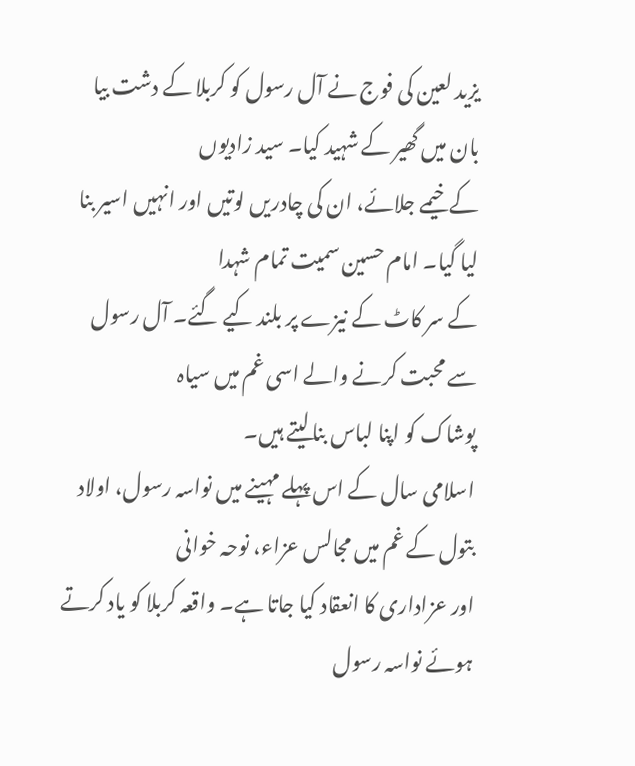یزید لعین کی فوج نے آل رسول کو کربلا کے دشت بیا بان میں گھیر کے شہید کیا۔ سید زادیوں
کے خیمے جلائے، ان کی چادریں لوتیں اور انہیں اسیر بنا لیا گیا۔ امام حسین سمیت تمام شہدا
کے سر کاٹ کے نیزے پر بلند کیے گئے۔ آل رسول سے محبت کرنے والے اسی غم میں سیاہ
پوشاک کو اپنا لباس بنالیتے ہیں۔
اسلامی سال کے اس پہلے مہینے میں نواسہ رسول، اولاد بتول کے غم میں مجالس عزاء، نوحہ خوانی
اور عزاداری کا انعقاد کیا جاتا ہے۔ واقعہ کربلا کو یاد کرتے ہوئے نواسہ رسول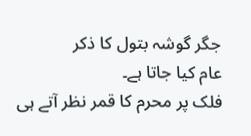جگر گوشہ بتول کا ذکر
عام کیا جاتا ہے۔
فلک پر محرم کا قمر نظر آتے ہی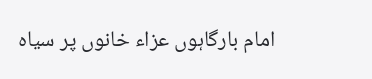امام بارگاہوں عزاء خانوں پر سیاہ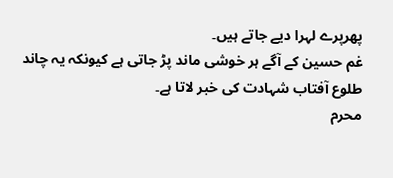پھرپرے لہرا دیے جاتے ہیں۔
غم حسین کے آگے ہر خوشی ماند پڑ جاتی ہے کیونکہ یہ چاند طلوع آفتاب شہادت کی خبر لاتا ہے۔
محرم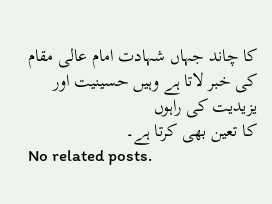کا چاند جہاں شہادت امام عالی مقام کی خبر لاتا ہے وہیں حسینیت اور یزیدیت کی راہوں
کا تعین بھی کرتا ہے۔
No related posts.